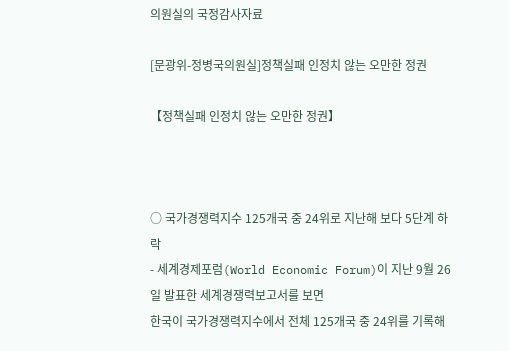의원실의 국정감사자료

[문광위-정병국의원실]정책실패 인정치 않는 오만한 정권

【정책실패 인정치 않는 오만한 정권】



○ 국가경쟁력지수 125개국 중 24위로 지난해 보다 5단계 하락
- 세계경제포럼(World Economic Forum)이 지난 9월 26일 발표한 세계경쟁력보고서를 보면
한국이 국가경쟁력지수에서 전체 125개국 중 24위를 기록해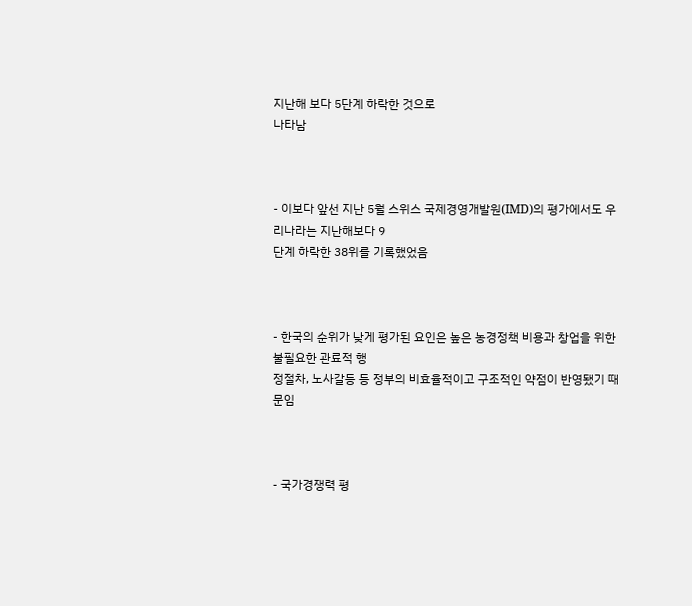지난해 보다 5단계 하락한 것으로
나타남



- 이보다 앞선 지난 5월 스위스 국제경영개발원(IMD)의 평가에서도 우리나라는 지난해보다 9
단계 하락한 38위를 기록했었음



- 한국의 순위가 낮게 평가된 요인은 높은 농경정책 비용과 창업을 위한 불필요한 관료적 행
정절차, 노사갈등 등 정부의 비효율적이고 구조적인 약점이 반영됐기 때문임



- 국가경쟁력 평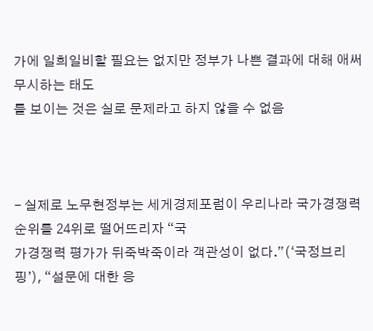가에 일희일비할 필요는 없지만 정부가 나쁜 결과에 대해 애써 무시하는 태도
를 보이는 것은 실로 문제라고 하지 않을 수 없음



- 실제로 노무현정부는 세게경제포럼이 우리나라 국가경쟁력 순위를 24위로 떨어뜨리자 “국
가경쟁력 평가가 뒤죽박죽이라 객관성이 없다.”(‘국정브리핑’), “설문에 대한 응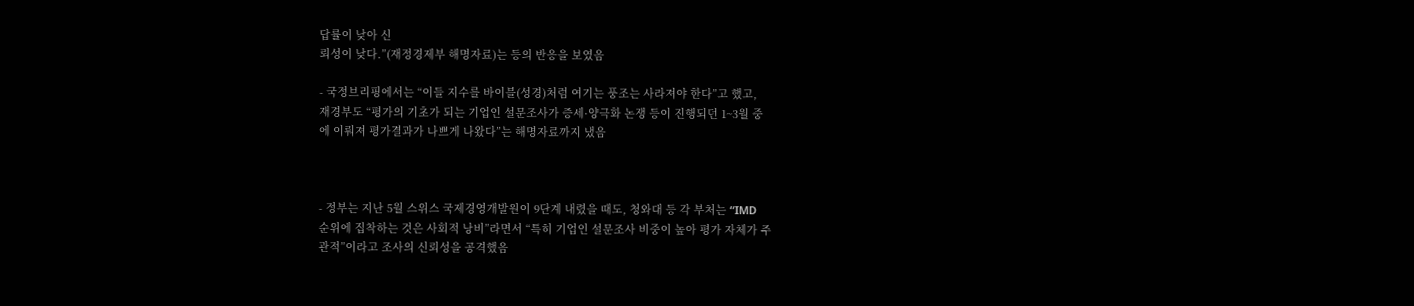답률이 낮아 신
뢰성이 낮다.”(재정경제부 해명자료)는 등의 반응을 보였음

- 국정브리핑에서는 “이들 지수를 바이블(성경)처럼 여기는 풍조는 사라져야 한다”고 했고,
재경부도 “평가의 기초가 되는 기업인 설문조사가 증세·양극화 논쟁 등이 진행되던 1~3월 중
에 이뤄져 평가결과가 나쁘게 나왔다”는 해명자료까지 냈음



- 정부는 지난 5월 스위스 국제경영개발원이 9단계 내렸을 때도, 청와대 등 각 부처는 “IMD
순위에 집착하는 것은 사회적 낭비”라면서 “특히 기업인 설문조사 비중이 높아 평가 자체가 주
관적”이라고 조사의 신뢰성을 공격했음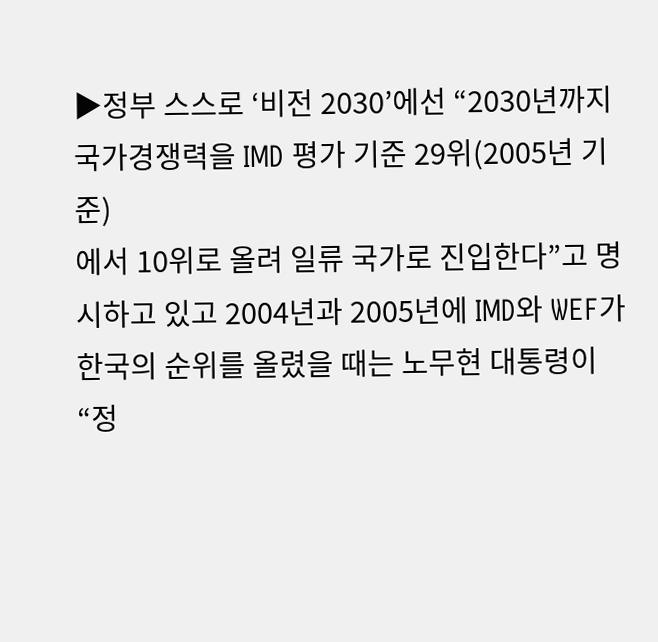▶정부 스스로 ‘비전 2030’에선 “2030년까지 국가경쟁력을 IMD 평가 기준 29위(2005년 기준)
에서 10위로 올려 일류 국가로 진입한다”고 명시하고 있고 2004년과 2005년에 IMD와 WEF가
한국의 순위를 올렸을 때는 노무현 대통령이 “정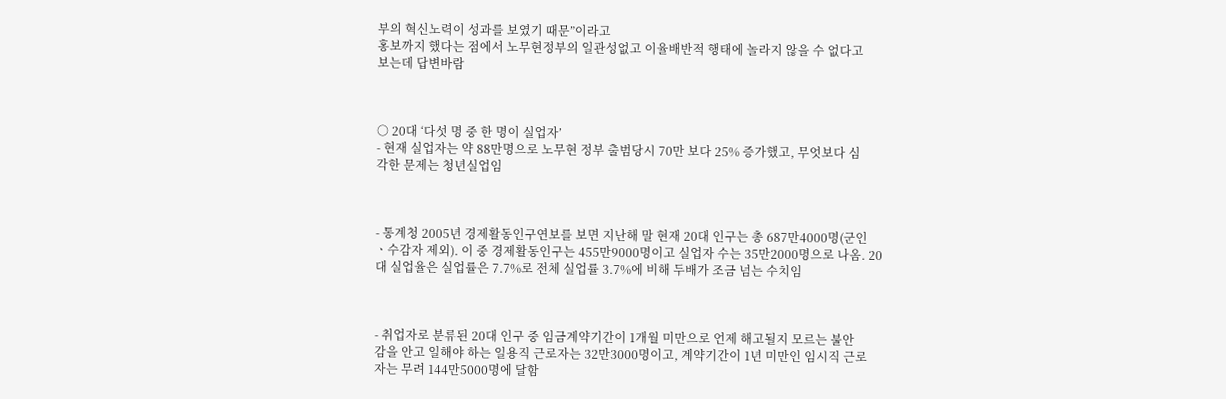부의 혁신노력이 성과를 보였기 때문”이라고
홍보까지 했다는 점에서 노무현정부의 일관성없고 이율배반적 행태에 놀라지 않을 수 없다고
보는데 답변바람



○ 20대 ‘다섯 명 중 한 명이 실업자’
- 현재 실업자는 약 88만명으로 노무현 정부 출범당시 70만 보다 25% 증가했고, 무엇보다 심
각한 문제는 청년실업임



- 통계청 2005년 경제활동인구연보를 보면 지난해 말 현재 20대 인구는 총 687만4000명(군인
ㆍ수감자 제외). 이 중 경제활동인구는 455만9000명이고 실업자 수는 35만2000명으로 나옴. 20
대 실업율은 실업률은 7.7%로 전체 실업률 3.7%에 비해 두배가 조금 넘는 수치임



- 취업자로 분류된 20대 인구 중 임금계약기간이 1개월 미만으로 언제 해고될지 모르는 불안
감을 안고 일해야 하는 일용직 근로자는 32만3000명이고, 계약기간이 1년 미만인 임시직 근로
자는 무려 144만5000명에 달함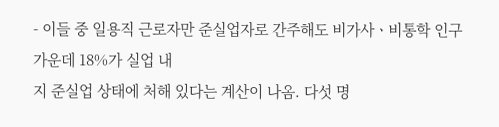- 이들 중 일용직 근로자만 준실업자로 간주해도 비가사ㆍ비통학 인구 가운데 18%가 실업 내
지 준실업 상태에 처해 있다는 계산이 나옴. 다섯 명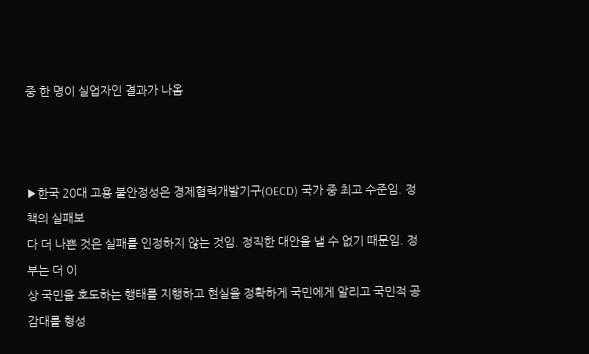중 한 명이 실업자인 결과가 나옴



▶한국 20대 고용 불안정성은 경제협력개발기구(OECD) 국가 중 최고 수준임. 정책의 실패보
다 더 나쁜 것은 실패를 인정하지 않는 것임. 정직한 대안을 낼 수 없기 때문임. 정부는 더 이
상 국민을 호도하는 행태를 지행하고 현실을 정확하게 국민에게 알리고 국민적 공감대를 형성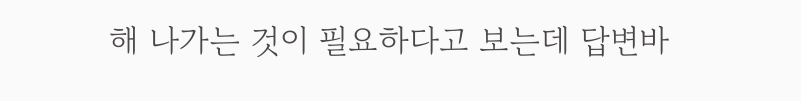해 나가는 것이 필요하다고 보는데 답변바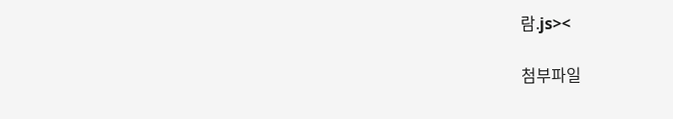람.js><

첨부파일